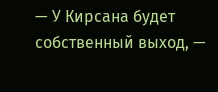— У Кирсана будет собственный выход, —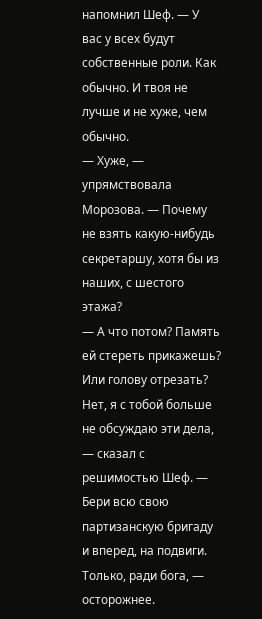напомнил Шеф. — У вас у всех будут собственные роли. Как обычно. И твоя не лучше и не хуже, чем обычно.
— Хуже, — упрямствовала Морозова. — Почему не взять какую-нибудь секретаршу, хотя бы из наших, с шестого этажа?
— А что потом? Память ей стереть прикажешь? Или голову отрезать? Нет, я с тобой больше не обсуждаю эти дела, — сказал с решимостью Шеф. — Бери всю свою партизанскую бригаду и вперед, на подвиги. Только, ради бога, — осторожнее.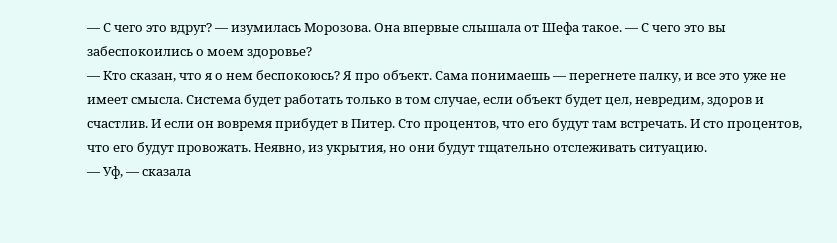— С чего это вдруг? — изумилась Морозова. Она впервые слышала от Шефа такое. — С чего это вы забеспокоились о моем здоровье?
— Кто сказан, что я о нем беспокоюсь? Я про объект. Сама понимаешь — перегнете палку, и все это уже не имеет смысла. Система будет работать только в том случае, если объект будет цел, невредим, здоров и счастлив. И если он вовремя прибудет в Питер. Сто процентов, что его будут там встречать. И сто процентов, что его будут провожать. Неявно, из укрытия, но они будут тщательно отслеживать ситуацию.
— Уф, — сказала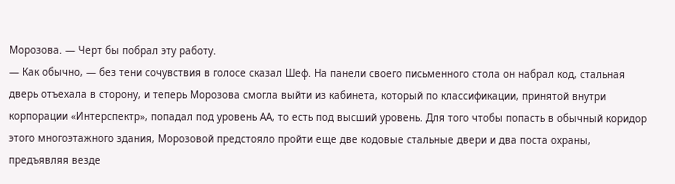Морозова. — Черт бы побрал эту работу.
— Как обычно, — без тени сочувствия в голосе сказал Шеф. На панели своего письменного стола он набрал код, стальная дверь отъехала в сторону, и теперь Морозова смогла выйти из кабинета, который по классификации, принятой внутри корпорации «Интерспектр», попадал под уровень АА, то есть под высший уровень. Для того чтобы попасть в обычный коридор этого многоэтажного здания, Морозовой предстояло пройти еще две кодовые стальные двери и два поста охраны, предъявляя везде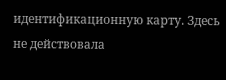идентификационную карту. Здесь не действовала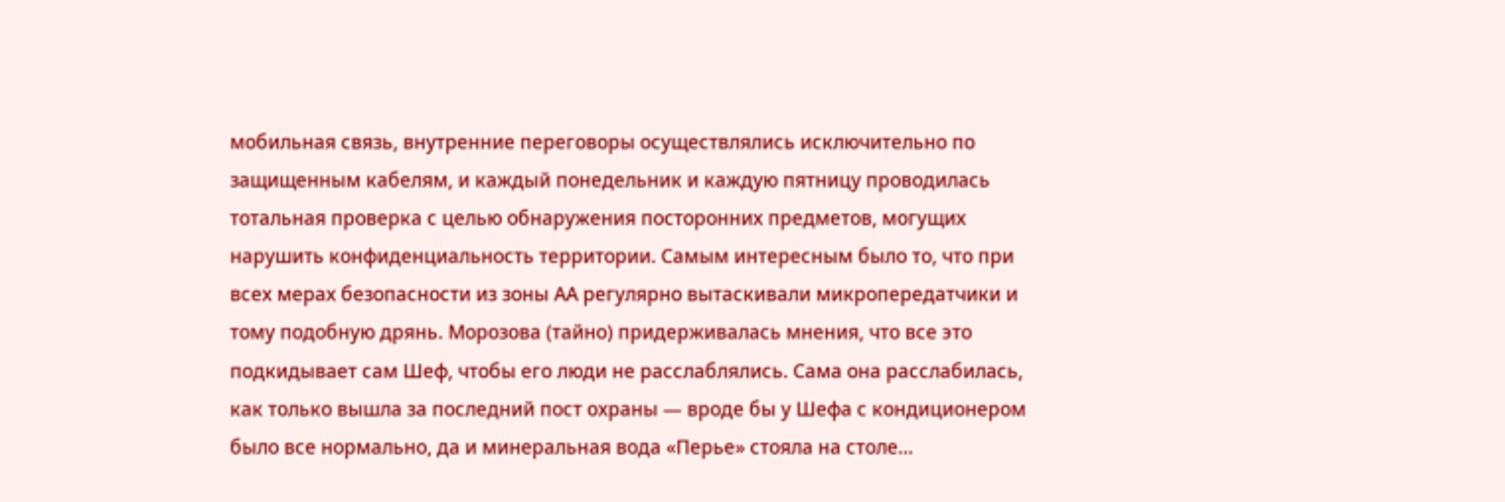мобильная связь, внутренние переговоры осуществлялись исключительно по защищенным кабелям, и каждый понедельник и каждую пятницу проводилась тотальная проверка с целью обнаружения посторонних предметов, могущих нарушить конфиденциальность территории. Самым интересным было то, что при всех мерах безопасности из зоны АА регулярно вытаскивали микропередатчики и тому подобную дрянь. Морозова (тайно) придерживалась мнения, что все это подкидывает сам Шеф, чтобы его люди не расслаблялись. Сама она расслабилась, как только вышла за последний пост охраны — вроде бы у Шефа с кондиционером было все нормально, да и минеральная вода «Перье» стояла на столе...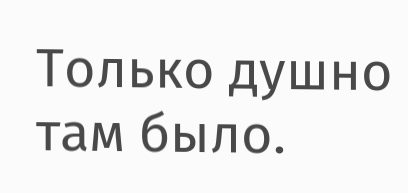Только душно там было.